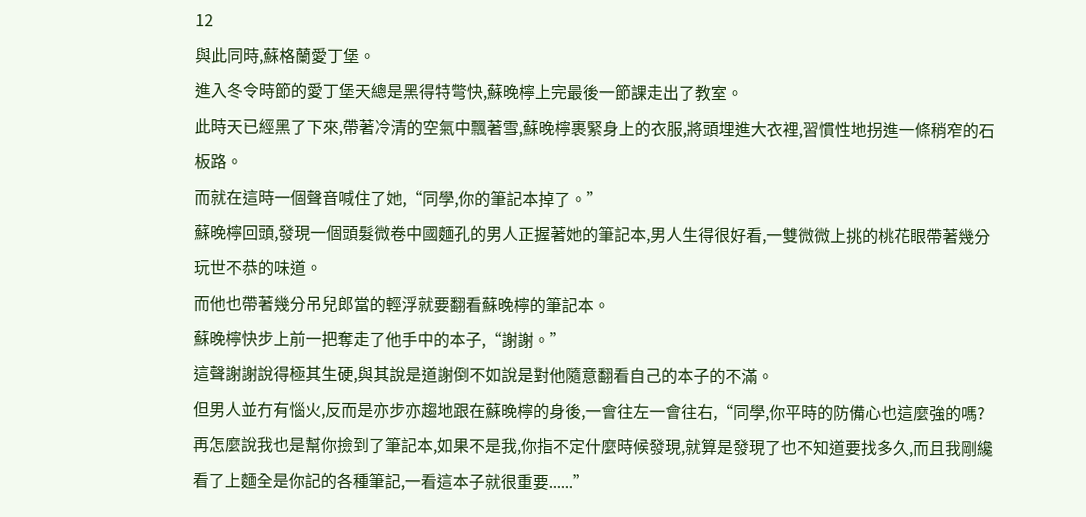12
與此同時,蘇格蘭愛丁堡。
進入冬令時節的愛丁堡天總是黑得特彆快,蘇晚檸上完最後一節課走出了教室。
此時天已經黑了下來,帶著冷清的空氣中飄著雪,蘇晚檸裹緊身上的衣服,將頭埋進大衣裡,習慣性地拐進一條稍窄的石板路。
而就在這時一個聲音喊住了她,“同學,你的筆記本掉了。”
蘇晚檸回頭,發現一個頭髮微卷中國麵孔的男人正握著她的筆記本,男人生得很好看,一雙微微上挑的桃花眼帶著幾分玩世不恭的味道。
而他也帶著幾分吊兒郎當的輕浮就要翻看蘇晚檸的筆記本。
蘇晚檸快步上前一把奪走了他手中的本子,“謝謝。”
這聲謝謝說得極其生硬,與其說是道謝倒不如說是對他隨意翻看自己的本子的不滿。
但男人並冇有惱火,反而是亦步亦趨地跟在蘇晚檸的身後,一會往左一會往右,“同學,你平時的防備心也這麼強的嗎?再怎麼說我也是幫你撿到了筆記本,如果不是我,你指不定什麼時候發現,就算是發現了也不知道要找多久,而且我剛纔看了上麵全是你記的各種筆記,一看這本子就很重要......”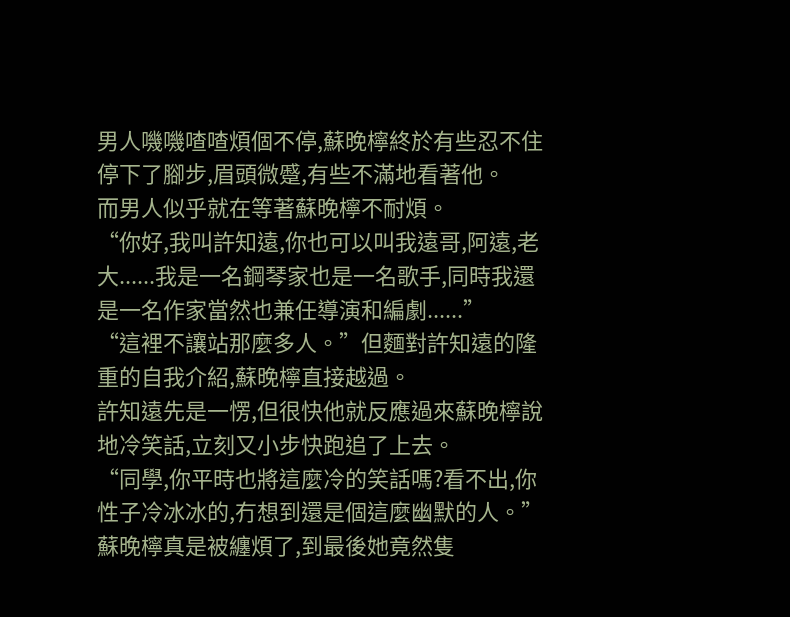男人嘰嘰喳喳煩個不停,蘇晚檸終於有些忍不住停下了腳步,眉頭微蹙,有些不滿地看著他。
而男人似乎就在等著蘇晚檸不耐煩。
“你好,我叫許知遠,你也可以叫我遠哥,阿遠,老大......我是一名鋼琴家也是一名歌手,同時我還是一名作家當然也兼任導演和編劇......”
“這裡不讓站那麼多人。”但麵對許知遠的隆重的自我介紹,蘇晚檸直接越過。
許知遠先是一愣,但很快他就反應過來蘇晚檸說地冷笑話,立刻又小步快跑追了上去。
“同學,你平時也將這麼冷的笑話嗎?看不出,你性子冷冰冰的,冇想到還是個這麼幽默的人。”
蘇晚檸真是被纏煩了,到最後她竟然隻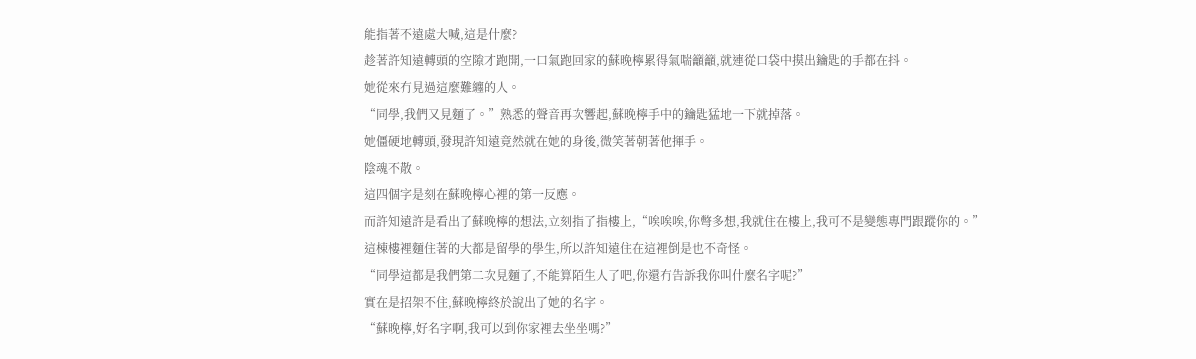能指著不遠處大喊,這是什麼?
趁著許知遠轉頭的空隙才跑開,一口氣跑回家的蘇晚檸累得氣喘籲籲,就連從口袋中摸出鑰匙的手都在抖。
她從來冇見過這麼難纏的人。
“同學,我們又見麵了。”熟悉的聲音再次響起,蘇晚檸手中的鑰匙猛地一下就掉落。
她僵硬地轉頭,發現許知遠竟然就在她的身後,微笑著朝著他揮手。
陰魂不散。
這四個字是刻在蘇晚檸心裡的第一反應。
而許知遠許是看出了蘇晚檸的想法,立刻指了指樓上,“唉唉唉,你彆多想,我就住在樓上,我可不是變態專門跟蹤你的。”
這棟樓裡麵住著的大都是留學的學生,所以許知遠住在這裡倒是也不奇怪。
“同學這都是我們第二次見麵了,不能算陌生人了吧,你還冇告訴我你叫什麼名字呢?”
實在是招架不住,蘇晚檸終於說出了她的名字。
“蘇晚檸,好名字啊,我可以到你家裡去坐坐嗎?”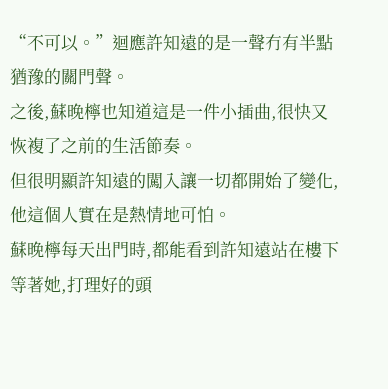“不可以。”迴應許知遠的是一聲冇有半點猶豫的關門聲。
之後,蘇晚檸也知道這是一件小插曲,很快又恢複了之前的生活節奏。
但很明顯許知遠的闖入讓一切都開始了變化,他這個人實在是熱情地可怕。
蘇晚檸每天出門時,都能看到許知遠站在樓下等著她,打理好的頭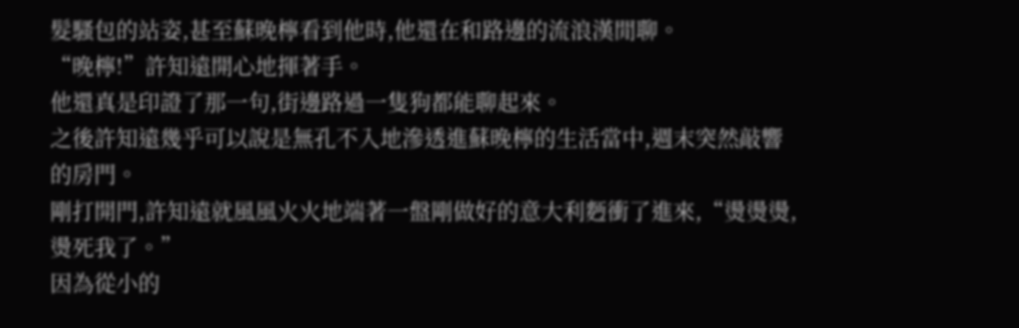髮騷包的站姿,甚至蘇晚檸看到他時,他還在和路邊的流浪漢閒聊。
“晚檸!”許知遠開心地揮著手。
他還真是印證了那一句,街邊路過一隻狗都能聊起來。
之後許知遠幾乎可以說是無孔不入地滲透進蘇晚檸的生活當中,週末突然敲響的房門。
剛打開門,許知遠就風風火火地端著一盤剛做好的意大利麪衝了進來,“燙燙燙,燙死我了。”
因為從小的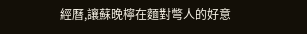經曆,讓蘇晚檸在麵對彆人的好意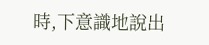時,下意識地說出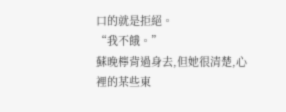口的就是拒絕。
“我不餓。”
蘇晚檸背過身去,但她很清楚,心裡的某些東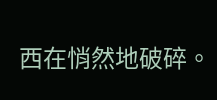西在悄然地破碎。